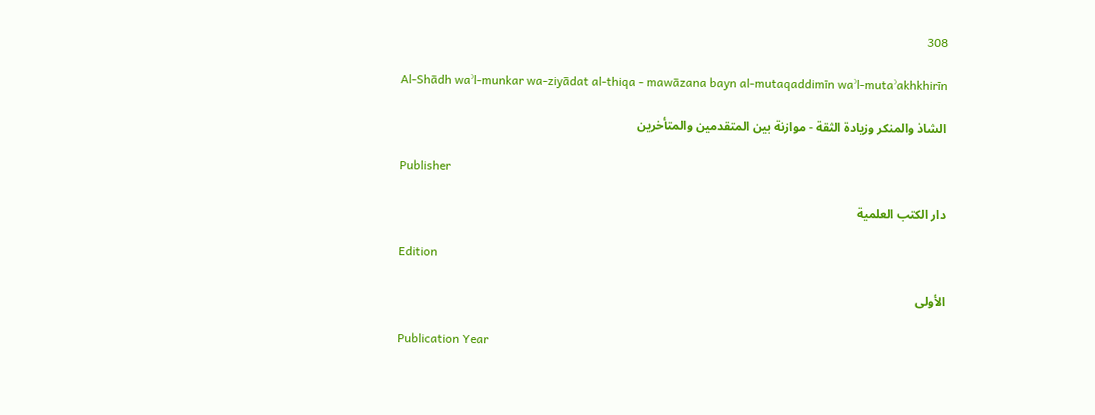308

Al-Shādh waʾl-munkar wa-ziyādat al-thiqa - mawāzana bayn al-mutaqaddimīn waʾl-mutaʾakhkhirīn

الشاذ والمنكر وزيادة الثقة - موازنة بين المتقدمين والمتأخرين

Publisher

دار الكتب العلمية

Edition

الأولى

Publication Year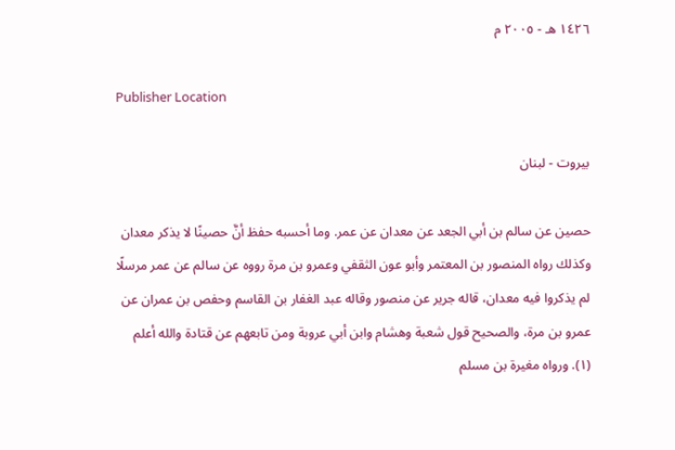١٤٢٦ هـ - ٢٠٠٥ م

Publisher Location

بيروت - لبنان

حصين عن سالم بن أبي الجعد عن معدان عن عمر. وما أحسبه حفظ أنَّ حصينًا لا يذكر معدان وكذلك رواه المنصور بن المعتمر وأبو عون الثقفي وعمرو بن مرة رووه عن سالم عن عمر مرسلًا لم يذكروا فيه معدان، قاله جرير عن منصور وقاله عبد الغفار بن القاسم وحفص بن عمران عن عمرو بن مرة، والصحيح قول شعبة وهشام وابن أبي عروبة ومن تابعهم عن قتادة والله أعلم (١). ورواه مغيرة بن مسلم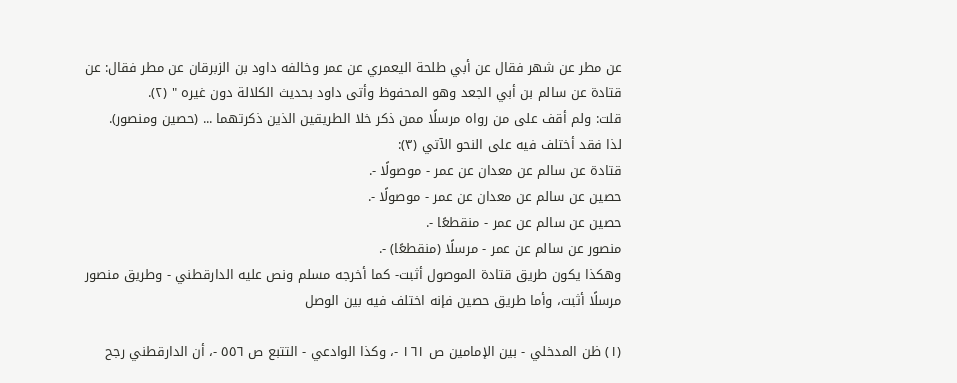عن مطر عن شهر فقال عن أبي طلحة اليعمري عن عمر وخالفه داود بن الزبرقان عن مطر فقال: عن قتادة عن سالم بن أبي الجعد وهو المحفوظ وأتى داود بحديث الكلالة دون غيره " (٢).
قلت: ولم أقف على من رواه مرسلًا ممن ذكر خلا الطريقين الذين ذكرتهما ... (حصين ومنصور).
لذا فقد أختلف فيه على النحو الآتي (٣):
قتادة عن سالم عن معدان عن عمر - موصولًا -.
حصين عن سالم عن معدان عن عمر - موصولًا -.
حصين عن سالم عن عمر - منقطعًا -.
منصور عن سالم عن عمر - مرسلًا (منقطعًا) -.
وهكذا يكون طريق قتادة الموصول أثبت- كما أخرجه مسلم ونص عليه الدارقطني - وطريق منصور مرسلًا أثبت، وأما طريق حصين فإنه اختلف فيه بين الوصل

(١) ظن المدخلي - بين الإمامين ص ١٦١ -، وكذا الوادعي - التتبع ص ٥٥٦ -، أن الدارقطني رجح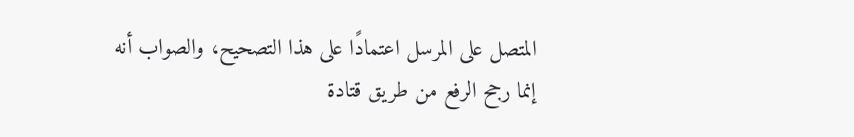المتصل على المرسل اعتمادًا على هذا التصحيح، والصواب أنه إنما رجح الرفع من طريق قتادة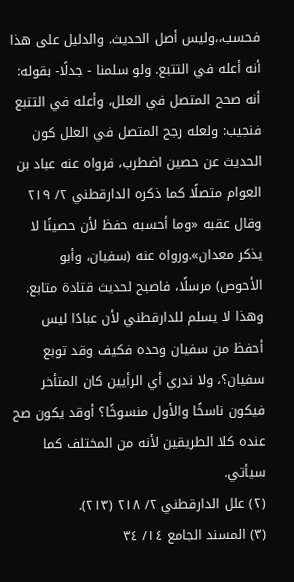فحسب،،وليس أصل الحديث. والدليل على هذا أنه أعله في التتبع. ولو سلمنا - جدلًا- بقوله: أنه صحح المتصل في العلل، وأعله في التتبع فنجيب: ولعله رجح المتصل في العلل كون الحديث عن حصين اضطرب، فرواه عنه عباد بن العوام متصلًا كما ذكره الدارقطني ٢/ ٢١٩ وقال عقبه «وما أحسبه حفظ لأن حصينًا لا يذكر معدان».ورواه عنه (سفيان، وأبو الأحوص) مرسلًا، فاصبح لحديث قتادة متابع.
وهذا لا يسلم للدارقطني لأن عبادًا ليس أحفظ من سفيان وحده فكيف وقد توبع سفيان؟، ولا ندري أي الرأيين كان المتأخر فيكون ناسخًا والأول منسوخًا؟ أوقد يكون صح عنده كلا الطريقين لأنه من المختلف كما سيأتي.
(٢) علل الدارقطني ٢/ ٢١٨ (٢١٣).
(٣) المسند الجامع ١٤/ ٣٤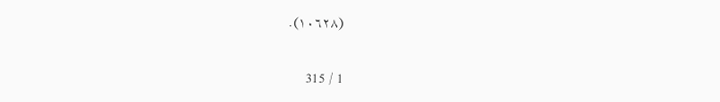(١٠٦٢٨).

1 / 315